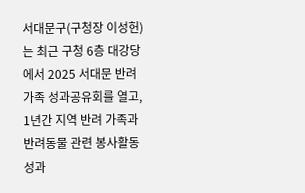서대문구(구청장 이성헌)는 최근 구청 6층 대강당에서 2025 서대문 반려 가족 성과공유회를 열고, 1년간 지역 반려 가족과 반려동물 관련 봉사활동 성과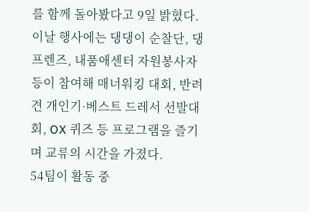를 함께 돌아봤다고 9일 밝혔다.
이날 행사에는 댕댕이 순찰단, 댕프렌즈, 내품애센터 자원봉사자 등이 참여해 매너워킹 대회, 반려견 개인기·베스트 드레서 선발대회, OX 퀴즈 등 프로그램을 즐기며 교류의 시간을 가졌다.
54팀이 활동 중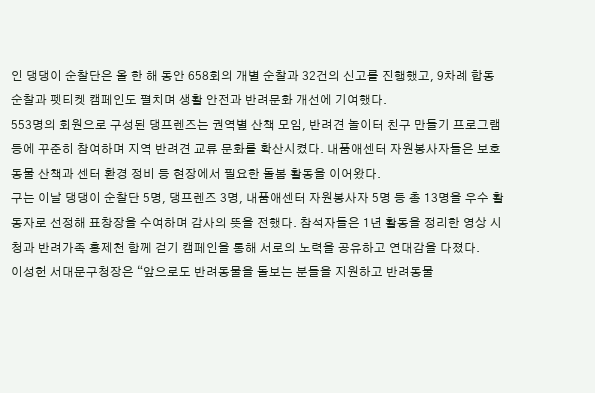인 댕댕이 순찰단은 올 한 해 동안 658회의 개별 순찰과 32건의 신고를 진행했고, 9차례 합동 순찰과 펫티켓 캠페인도 펼치며 생활 안전과 반려문화 개선에 기여했다.
553명의 회원으로 구성된 댕프렌즈는 권역별 산책 모임, 반려견 놀이터 친구 만들기 프로그램 등에 꾸준히 참여하며 지역 반려견 교류 문화를 확산시켰다. 내품애센터 자원봉사자들은 보호 동물 산책과 센터 환경 정비 등 현장에서 필요한 돌봄 활동을 이어왔다.
구는 이날 댕댕이 순찰단 5명, 댕프렌즈 3명, 내품애센터 자원봉사자 5명 등 총 13명을 우수 활동자로 선정해 표창장을 수여하며 감사의 뜻을 전했다. 참석자들은 1년 활동을 정리한 영상 시청과 반려가족 홍제천 함께 걷기 캠페인을 통해 서로의 노력을 공유하고 연대감을 다졌다.
이성헌 서대문구청장은 “앞으로도 반려동물을 돌보는 분들을 지원하고 반려동물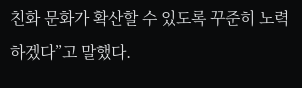친화 문화가 확산할 수 있도록 꾸준히 노력하겠다”고 말했다.